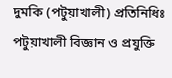দুমকি (পটুয়াখালী) প্রতিনিধিঃ
পটুয়াখালী বিজ্ঞান ও প্রযুক্তি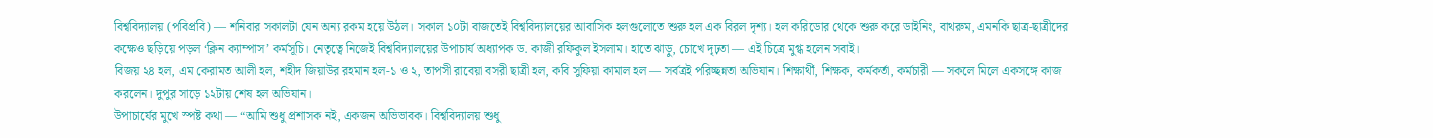বিশ্ববিদ্যালয় (পবিপ্রবি) — শনিবার সকালটা যেন অন্য রকম হয়ে উঠল। সকাল ১০টা বাজতেই বিশ্ববিদ্যালয়ের আবাসিক হলগুলোতে শুরু হল এক বিরল দৃশ্য। হল করিডোর থেকে শুরু করে ডাইনিং, বাথরুম, এমনকি ছাত্র-ছাত্রীদের কক্ষেও ছড়িয়ে পড়ল ‘ক্লিন ক্যাম্পাস’ কর্মসূচি। নেতৃত্বে নিজেই বিশ্ববিদ্যালয়ের উপাচার্য অধ্যাপক ড. কাজী রফিকুল ইসলাম। হাতে ঝাড়ু, চোখে দৃঢ়তা — এই চিত্রে মুগ্ধ হলেন সবাই।
বিজয় ২৪ হল, এম কেরামত আলী হল, শহীদ জিয়াউর রহমান হল-১ ও ২, তাপসী রাবেয়া বসরী ছাত্রী হল, কবি সুফিয়া কামাল হল — সর্বত্রই পরিচ্ছন্নতা অভিযান। শিক্ষার্থী, শিক্ষক, কর্মকর্তা, কর্মচারী — সকলে মিলে একসঙ্গে কাজ করলেন। দুপুর সাড়ে ১২টায় শেষ হল অভিযান।
উপাচার্যের মুখে স্পষ্ট কথা — “আমি শুধু প্রশাসক নই, একজন অভিভাবক। বিশ্ববিদ্যালয় শুধু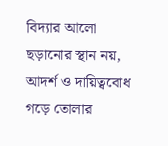বিদ্যার আলো ছড়ানোর স্থান নয়, আদর্শ ও দায়িত্ববোধ গড়ে তোলার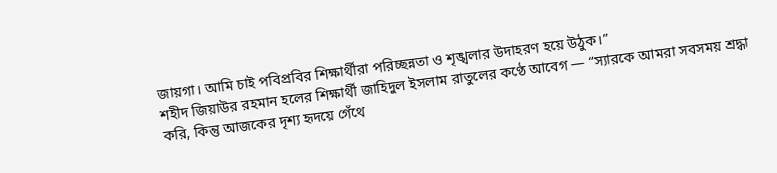জায়গা। আমি চাই পবিপ্রবির শিক্ষার্থীরা পরিচ্ছন্নতা ও শৃঙ্খলার উদাহরণ হয়ে উঠুক।”
শহীদ জিয়াউর রহমান হলের শিক্ষার্থী জাহিদুল ইসলাম রাতুলের কণ্ঠে আবেগ — “স্যারকে আমরা সবসময় শ্রদ্ধা করি, কিন্তু আজকের দৃশ্য হৃদয়ে গেঁথে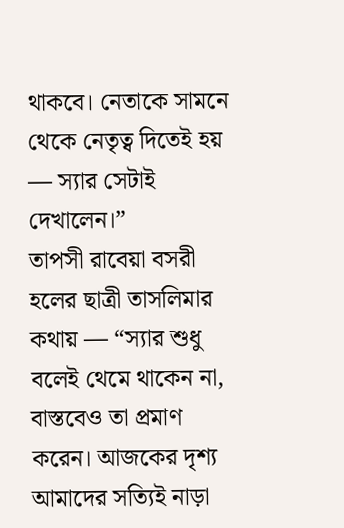থাকবে। নেতাকে সামনে থেকে নেতৃত্ব দিতেই হয় — স্যার সেটাই দেখালেন।”
তাপসী রাবেয়া বসরী হলের ছাত্রী তাসলিমার কথায় — “স্যার শুধু বলেই থেমে থাকেন না, বাস্তবেও তা প্রমাণ করেন। আজকের দৃশ্য আমাদের সত্যিই নাড়া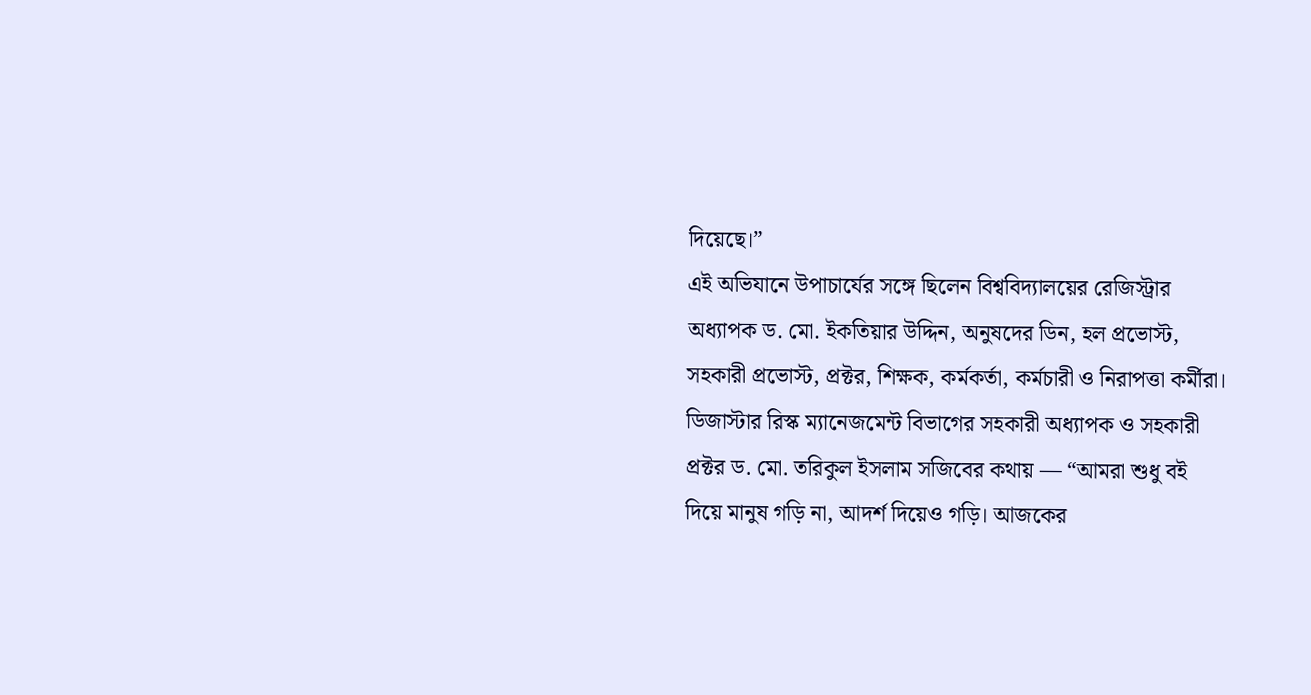দিয়েছে।”
এই অভিযানে উপাচার্যের সঙ্গে ছিলেন বিশ্ববিদ্যালয়ের রেজিস্ট্রার অধ্যাপক ড. মো. ইকতিয়ার উদ্দিন, অনুষদের ডিন, হল প্রভোস্ট, সহকারী প্রভোস্ট, প্রক্টর, শিক্ষক, কর্মকর্তা, কর্মচারী ও নিরাপত্তা কর্মীরা।
ডিজাস্টার রিস্ক ম্যানেজমেন্ট বিভাগের সহকারী অধ্যাপক ও সহকারী প্রক্টর ড. মো. তরিকুল ইসলাম সজিবের কথায় — “আমরা শুধু বই দিয়ে মানুষ গড়ি না, আদর্শ দিয়েও গড়ি। আজকের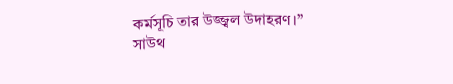কর্মসূচি তার উজ্জ্বল উদাহরণ।”
সাউথ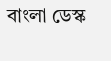বাংলা ডেস্ক